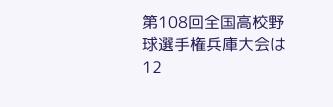第108回全国高校野球選手権兵庫大会は12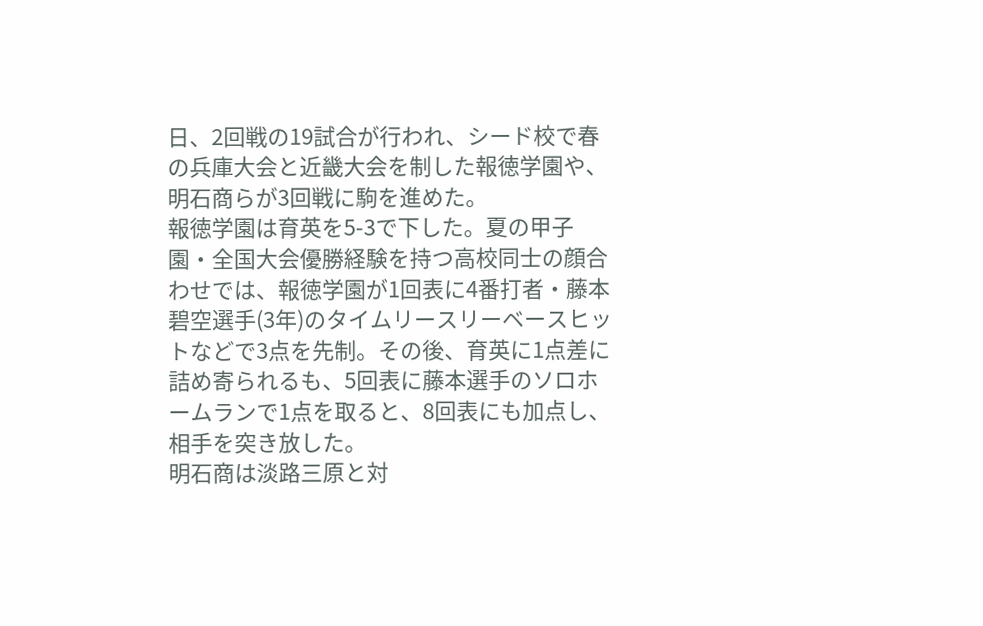日、2回戦の19試合が行われ、シード校で春の兵庫大会と近畿大会を制した報徳学園や、明石商らが3回戦に駒を進めた。
報徳学園は育英を5-3で下した。夏の甲子園・全国大会優勝経験を持つ高校同士の顔合わせでは、報徳学園が1回表に4番打者・藤本碧空選手(3年)のタイムリースリーベースヒットなどで3点を先制。その後、育英に1点差に詰め寄られるも、5回表に藤本選手のソロホームランで1点を取ると、8回表にも加点し、相手を突き放した。
明石商は淡路三原と対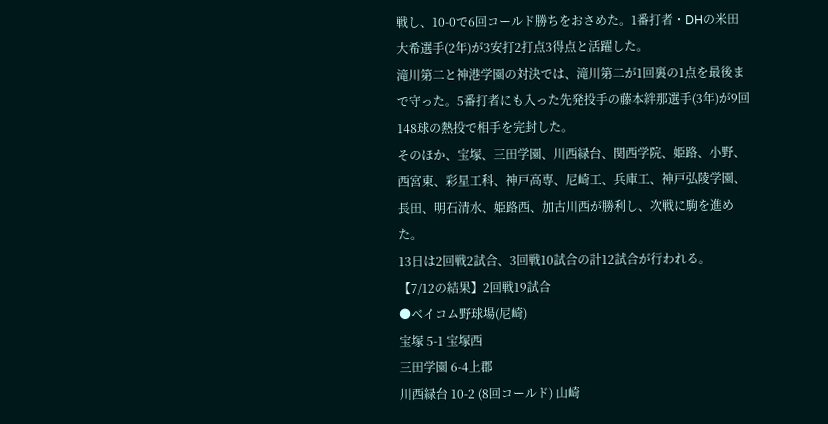戦し、10-0で6回コールド勝ちをおさめた。1番打者・DHの米田大希選手(2年)が3安打2打点3得点と活躍した。
滝川第二と神港学園の対決では、滝川第二が1回裏の1点を最後まで守った。5番打者にも入った先発投手の藤本絆那選手(3年)が9回148球の熱投で相手を完封した。
そのほか、宝塚、三田学園、川西緑台、関西学院、姫路、小野、西宮東、彩星工科、神戸高専、尼崎工、兵庫工、神戸弘陵学園、長田、明石清水、姫路西、加古川西が勝利し、次戦に駒を進めた。
13日は2回戦2試合、3回戦10試合の計12試合が行われる。
【7/12の結果】2回戦19試合
●ベイコム野球場(尼崎)
宝塚 5-1 宝塚西
三田学園 6-4上郡
川西緑台 10-2 (8回コールド) 山崎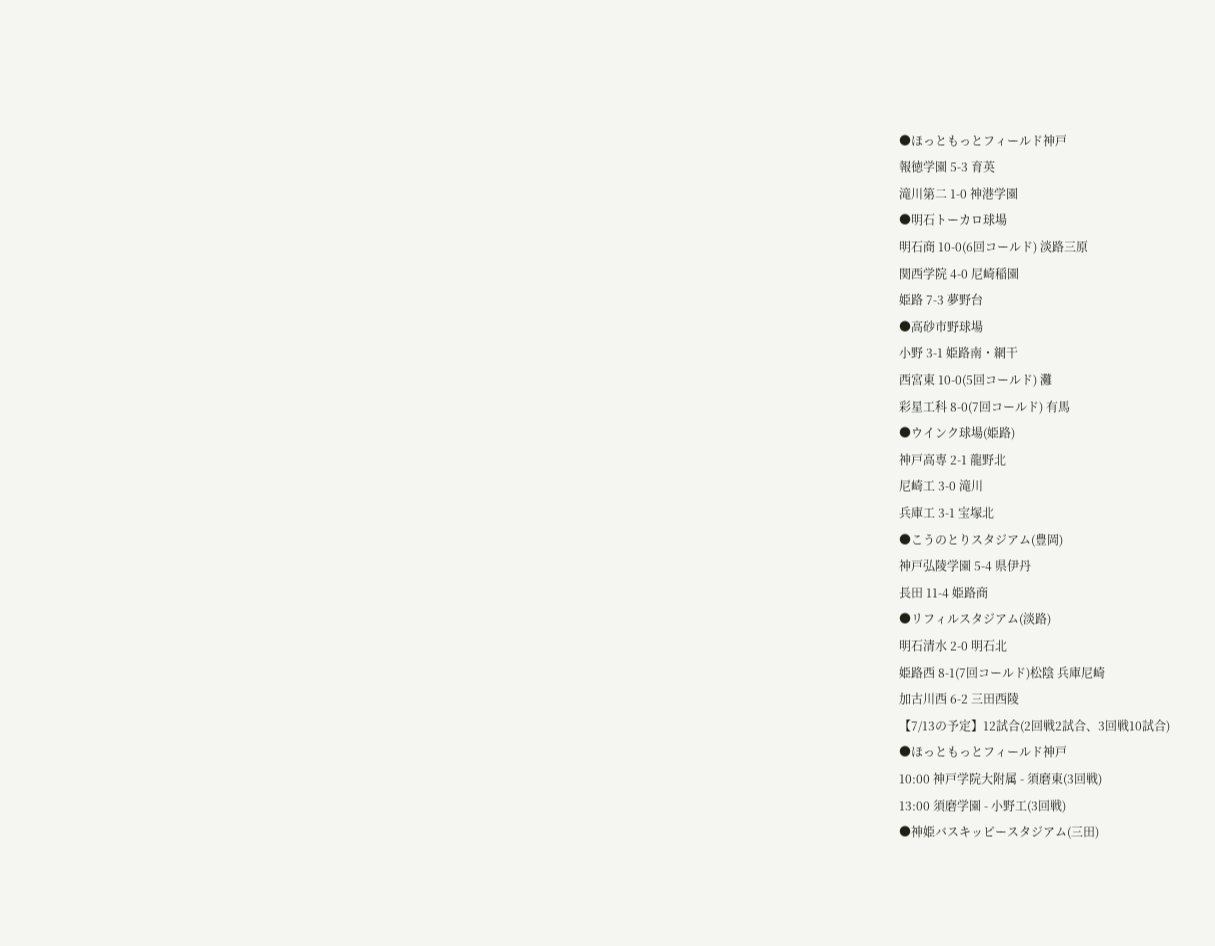●ほっともっとフィールド神戸
報徳学園 5-3 育英
滝川第二 1-0 神港学園
●明石トーカロ球場
明石商 10-0(6回コールド) 淡路三原
関西学院 4-0 尼崎稲園
姫路 7-3 夢野台
●高砂市野球場
小野 3-1 姫路南・網干
西宮東 10-0(5回コールド) 灘
彩星工科 8-0(7回コールド) 有馬
●ウインク球場(姫路)
神戸高専 2-1 龍野北
尼崎工 3-0 滝川
兵庫工 3-1 宝塚北
●こうのとりスタジアム(豊岡)
神戸弘陵学園 5-4 県伊丹
長田 11-4 姫路商
●リフィルスタジアム(淡路)
明石清水 2-0 明石北
姫路西 8-1(7回コールド)松陰 兵庫尼崎
加古川西 6-2 三田西陵
【7/13の予定】12試合(2回戦2試合、3回戦10試合)
●ほっともっとフィールド神戸
10:00 神戸学院大附属 - 須磨東(3回戦)
13:00 須磨学園 - 小野工(3回戦)
●神姫バスキッピースタジアム(三田)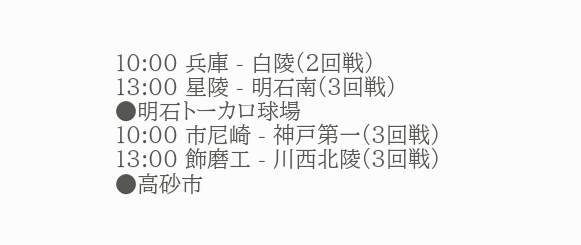10:00 兵庫 - 白陵(2回戦)
13:00 星陵 - 明石南(3回戦)
●明石トーカロ球場
10:00 市尼崎 - 神戸第一(3回戦)
13:00 飾磨工 - 川西北陵(3回戦)
●高砂市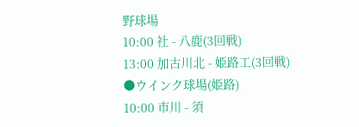野球場
10:00 社 - 八鹿(3回戦)
13:00 加古川北 - 姫路工(3回戦)
●ウインク球場(姫路)
10:00 市川 - 須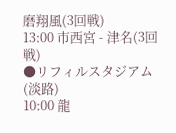磨翔風(3回戦)
13:00 市西宮 - 津名(3回戦)
●リフィルスタジアム(淡路)
10:00 龍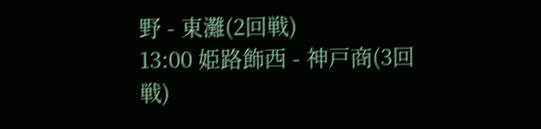野 - 東灘(2回戦)
13:00 姫路飾西 - 神戸商(3回戦)